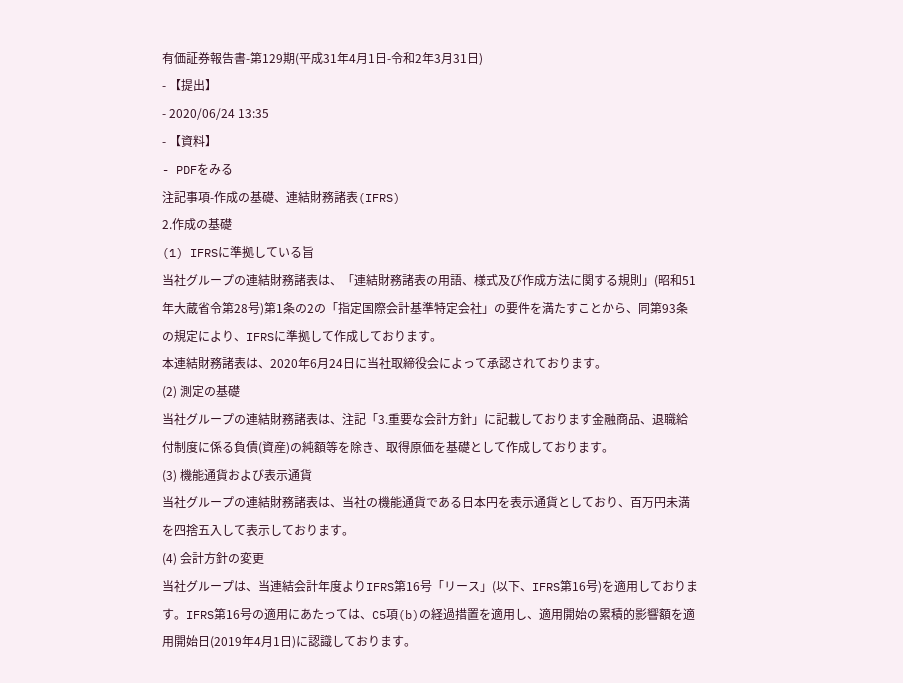有価証券報告書-第129期(平成31年4月1日-令和2年3月31日)
- 【提出】
- 2020/06/24 13:35
- 【資料】
- PDFをみる
注記事項-作成の基礎、連結財務諸表(IFRS)
2.作成の基礎
(1) IFRSに準拠している旨
当社グループの連結財務諸表は、「連結財務諸表の用語、様式及び作成方法に関する規則」(昭和51年大蔵省令第28号)第1条の2の「指定国際会計基準特定会社」の要件を満たすことから、同第93条の規定により、IFRSに準拠して作成しております。
本連結財務諸表は、2020年6月24日に当社取締役会によって承認されております。
(2) 測定の基礎
当社グループの連結財務諸表は、注記「3.重要な会計方針」に記載しております金融商品、退職給付制度に係る負債(資産)の純額等を除き、取得原価を基礎として作成しております。
(3) 機能通貨および表示通貨
当社グループの連結財務諸表は、当社の機能通貨である日本円を表示通貨としており、百万円未満を四捨五入して表示しております。
(4) 会計方針の変更
当社グループは、当連結会計年度よりIFRS第16号「リース」(以下、IFRS第16号)を適用しております。IFRS第16号の適用にあたっては、C5項(b)の経過措置を適用し、適用開始の累積的影響額を適用開始日(2019年4月1日)に認識しております。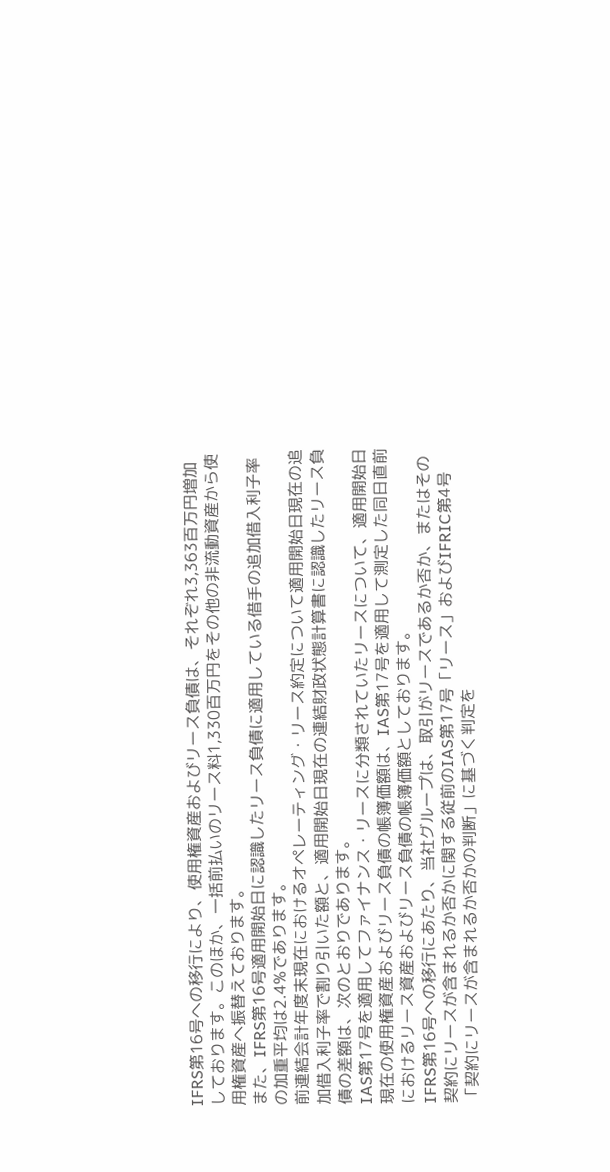IFRS第16号への移行により、使用権資産およびリース負債は、それぞれ3,363百万円増加しております。このほか、一括前払いのリース料1,330百万円をその他の非流動資産から使用権資産へ振替えております。
また、IFRS第16号適用開始日に認識したリース負債に適用している借手の追加借入利子率の加重平均は2.4%であります。
前連結会計年度末現在におけるオペレーティング・リース約定について適用開始日現在の追加借入利子率で割り引いた額と、適用開始日現在の連結財政状態計算書に認識したリース負債の差額は、次のとおりであります。
IAS第17号を適用してファイナンス・リースに分類されていたリースについて、適用開始日現在の使用権資産およびリース負債の帳簿価額は、IAS第17号を適用して測定した同日直前におけるリース資産およびリース負債の帳簿価額としております。
IFRS第16号への移行にあたり、当社グループは、取引がリースであるか否か、またはその契約にリースが含まれるか否かに関する従前のIAS第17号「リース」およびIFRIC第4号「契約にリースが含まれるか否かの判断」に基づく判定を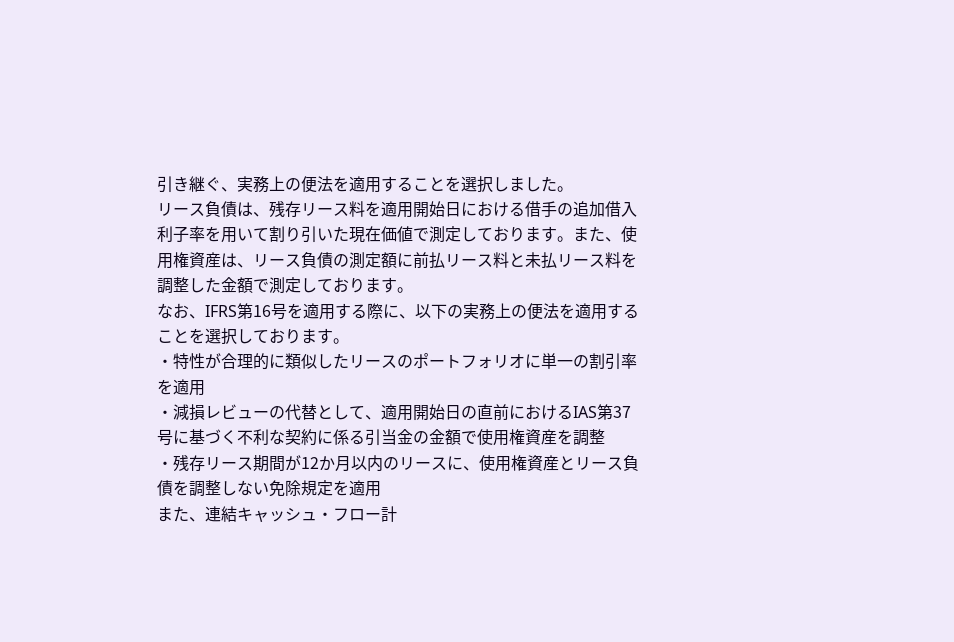引き継ぐ、実務上の便法を適用することを選択しました。
リース負債は、残存リース料を適用開始日における借手の追加借入利子率を用いて割り引いた現在価値で測定しております。また、使用権資産は、リース負債の測定額に前払リース料と未払リース料を調整した金額で測定しております。
なお、IFRS第16号を適用する際に、以下の実務上の便法を適用することを選択しております。
・特性が合理的に類似したリースのポートフォリオに単一の割引率を適用
・減損レビューの代替として、適用開始日の直前におけるIAS第37号に基づく不利な契約に係る引当金の金額で使用権資産を調整
・残存リース期間が12か月以内のリースに、使用権資産とリース負債を調整しない免除規定を適用
また、連結キャッシュ・フロー計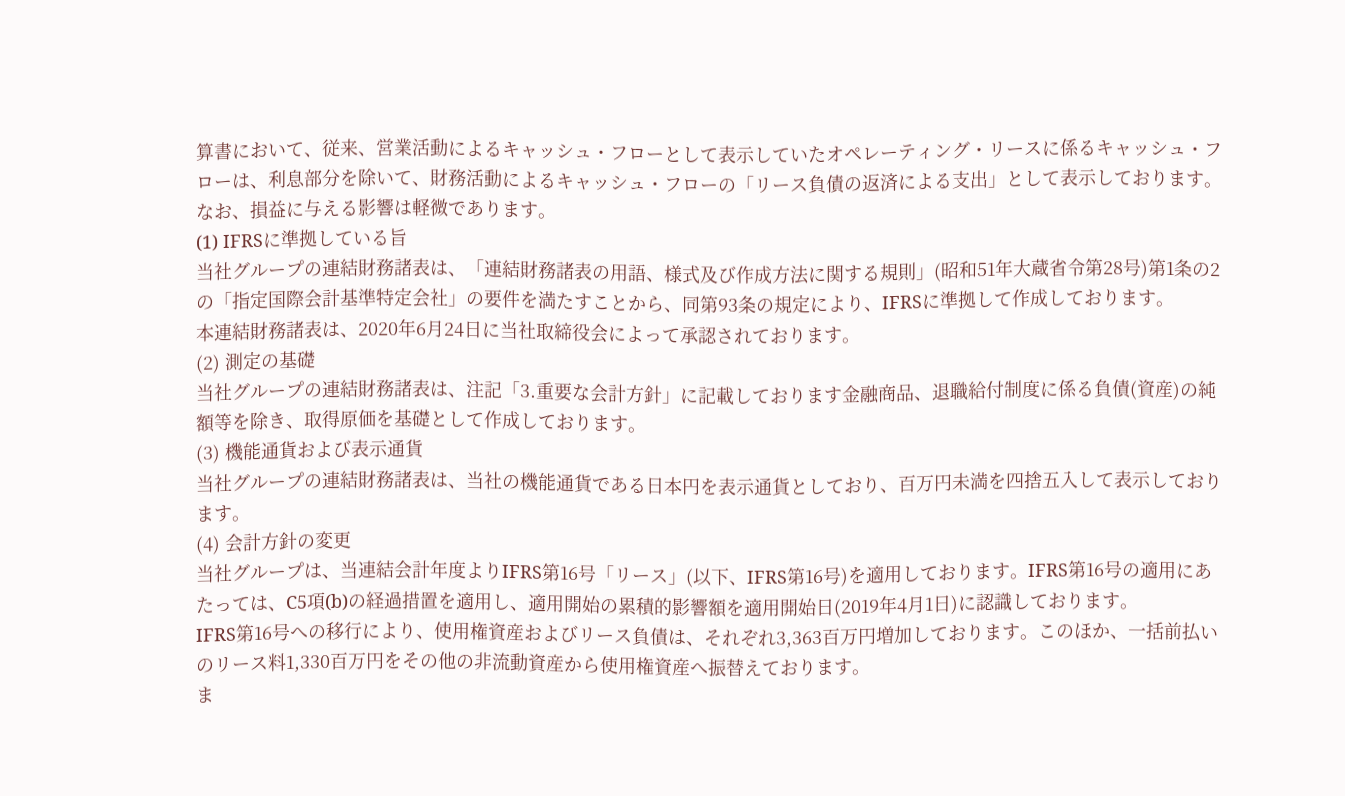算書において、従来、営業活動によるキャッシュ・フローとして表示していたオペレーティング・リースに係るキャッシュ・フローは、利息部分を除いて、財務活動によるキャッシュ・フローの「リース負債の返済による支出」として表示しております。なお、損益に与える影響は軽微であります。
(1) IFRSに準拠している旨
当社グループの連結財務諸表は、「連結財務諸表の用語、様式及び作成方法に関する規則」(昭和51年大蔵省令第28号)第1条の2の「指定国際会計基準特定会社」の要件を満たすことから、同第93条の規定により、IFRSに準拠して作成しております。
本連結財務諸表は、2020年6月24日に当社取締役会によって承認されております。
(2) 測定の基礎
当社グループの連結財務諸表は、注記「3.重要な会計方針」に記載しております金融商品、退職給付制度に係る負債(資産)の純額等を除き、取得原価を基礎として作成しております。
(3) 機能通貨および表示通貨
当社グループの連結財務諸表は、当社の機能通貨である日本円を表示通貨としており、百万円未満を四捨五入して表示しております。
(4) 会計方針の変更
当社グループは、当連結会計年度よりIFRS第16号「リース」(以下、IFRS第16号)を適用しております。IFRS第16号の適用にあたっては、C5項(b)の経過措置を適用し、適用開始の累積的影響額を適用開始日(2019年4月1日)に認識しております。
IFRS第16号への移行により、使用権資産およびリース負債は、それぞれ3,363百万円増加しております。このほか、一括前払いのリース料1,330百万円をその他の非流動資産から使用権資産へ振替えております。
ま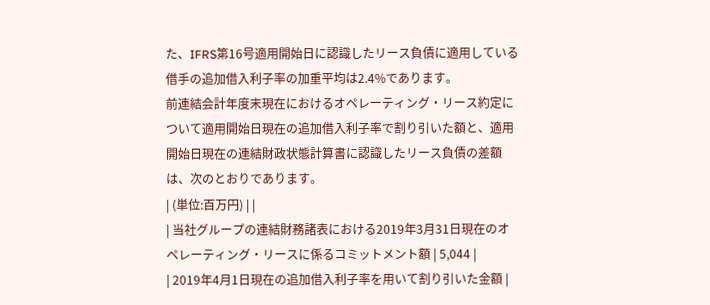た、IFRS第16号適用開始日に認識したリース負債に適用している借手の追加借入利子率の加重平均は2.4%であります。
前連結会計年度末現在におけるオペレーティング・リース約定について適用開始日現在の追加借入利子率で割り引いた額と、適用開始日現在の連結財政状態計算書に認識したリース負債の差額は、次のとおりであります。
| (単位:百万円) | |
| 当社グループの連結財務諸表における2019年3月31日現在のオペレーティング・リースに係るコミットメント額 | 5,044 |
| 2019年4月1日現在の追加借入利子率を用いて割り引いた金額 |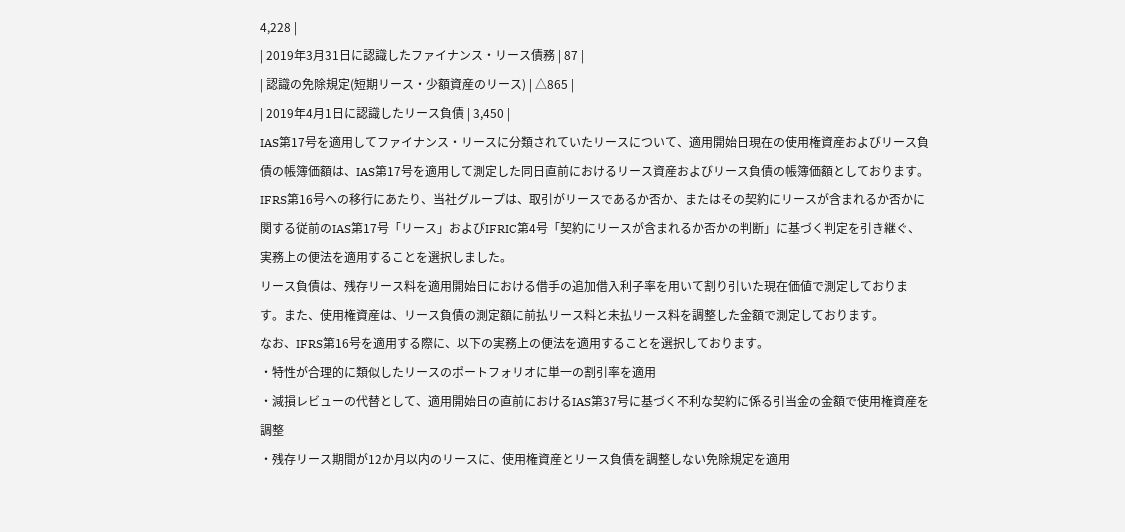4,228 |
| 2019年3月31日に認識したファイナンス・リース債務 | 87 |
| 認識の免除規定(短期リース・少額資産のリース) | △865 |
| 2019年4月1日に認識したリース負債 | 3,450 |
IAS第17号を適用してファイナンス・リースに分類されていたリースについて、適用開始日現在の使用権資産およびリース負債の帳簿価額は、IAS第17号を適用して測定した同日直前におけるリース資産およびリース負債の帳簿価額としております。
IFRS第16号への移行にあたり、当社グループは、取引がリースであるか否か、またはその契約にリースが含まれるか否かに関する従前のIAS第17号「リース」およびIFRIC第4号「契約にリースが含まれるか否かの判断」に基づく判定を引き継ぐ、実務上の便法を適用することを選択しました。
リース負債は、残存リース料を適用開始日における借手の追加借入利子率を用いて割り引いた現在価値で測定しております。また、使用権資産は、リース負債の測定額に前払リース料と未払リース料を調整した金額で測定しております。
なお、IFRS第16号を適用する際に、以下の実務上の便法を適用することを選択しております。
・特性が合理的に類似したリースのポートフォリオに単一の割引率を適用
・減損レビューの代替として、適用開始日の直前におけるIAS第37号に基づく不利な契約に係る引当金の金額で使用権資産を調整
・残存リース期間が12か月以内のリースに、使用権資産とリース負債を調整しない免除規定を適用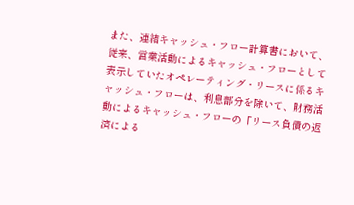また、連結キャッシュ・フロー計算書において、従来、営業活動によるキャッシュ・フローとして表示していたオペレーティング・リースに係るキャッシュ・フローは、利息部分を除いて、財務活動によるキャッシュ・フローの「リース負債の返済による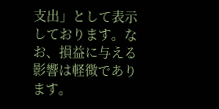支出」として表示しております。なお、損益に与える影響は軽微であります。